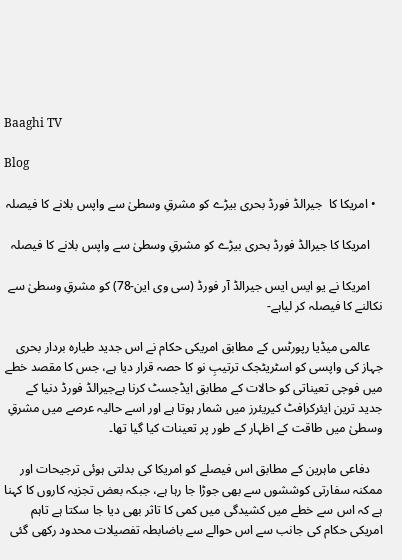Baaghi TV

Blog

  • امریکا کا  جیرالڈ فورڈ بحری بیڑے کو مشرقِ وسطیٰ سے واپس بلانے کا فیصلہ

    امریکا کا جیرالڈ فورڈ بحری بیڑے کو مشرقِ وسطیٰ سے واپس بلانے کا فیصلہ

    امریکا نے یو ایس ایس جیرالڈ آر فورڈ (سی وی این-78) کو مشرقِ وسطیٰ سے نکالنے کا فیصلہ کر لیاہے-

    عالمی میڈیا رپورٹس کے مطابق امریکی حکام نے اس جدید طیارہ بردار بحری جہاز کی واپسی کو اسٹریٹجک ترتیبِ نو کا حصہ قرار دیا ہے، جس کا مقصد خطے میں فوجی تعیناتی کو حالات کے مطابق ایڈجسٹ کرنا ہےجیرالڈ فورڈ دنیا کے جدید ترین ایئرکرافٹ کیریئرز میں شمار ہوتا ہے اور اسے حالیہ عرصے میں مشرقِ وسطیٰ میں طاقت کے اظہار کے طور پر تعینات کیا گیا تھا۔

    دفاعی ماہرین کے مطابق اس فیصلے کو امریکا کی بدلتی ہوئی ترجیحات اور ممکنہ سفارتی کوششوں سے بھی جوڑا جا رہا ہے، جبکہ بعض تجزیہ کاروں کا کہنا ہے کہ اس سے خطے میں کشیدگی میں کمی کا تاثر بھی دیا جا سکتا ہے تاہم امریکی حکام کی جانب سے اس حوالے سے باضابطہ تفصیلات محدود رکھی گئی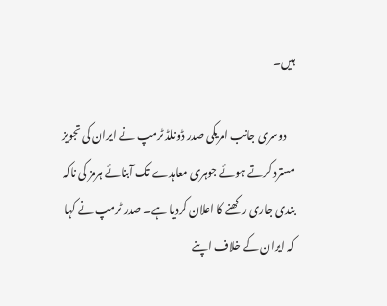ہیں۔

    دوسری جانب امریکی صدر ڈونلڈ ٹرمپ نے ایران کی تجویز مسترد کرتے ہوئے جوہری معاہدے تک آبنائے ہرمز کی ناکہ بندی جاری رکھنے کا اعلان کردیا ہے۔ صدر ٹرمپ نے کہا کہ ایران کے خلاف اپنے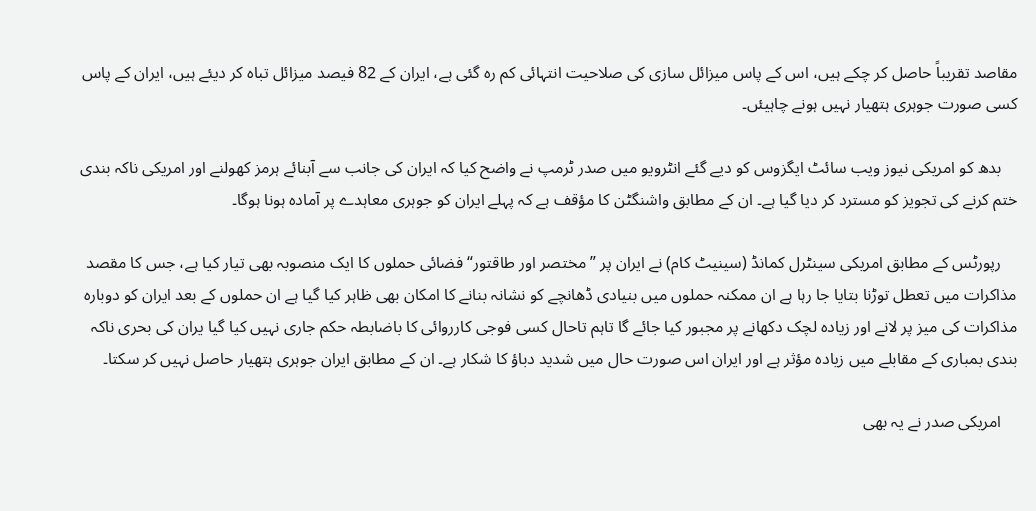مقاصد تقریباً حاصل کر چکے ہیں، اس کے پاس میزائل سازی کی صلاحیت انتہائی کم رہ گئی ہے، ایران کے 82 فیصد میزائل تباہ کر دیئے ہیں، ایران کے پاس کسی صورت جوہری ہتھیار نہیں ہونے چاہیئں۔

    بدھ کو امریکی نیوز ویب سائٹ ایگزوس کو دیے گئے انٹرویو میں صدر ٹرمپ نے واضح کیا کہ ایران کی جانب سے آبنائے ہرمز کھولنے اور امریکی ناکہ بندی ختم کرنے کی تجویز کو مسترد کر دیا گیا ہے۔ ان کے مطابق واشنگٹن کا مؤقف ہے کہ پہلے ایران کو جوہری معاہدے پر آمادہ ہونا ہوگا۔

    رپورٹس کے مطابق امریکی سینٹرل کمانڈ (سینیٹ کام) نے ایران پر ”مختصر اور طاقتور“ فضائی حملوں کا ایک منصوبہ بھی تیار کیا ہے، جس کا مقصد مذاکرات میں تعطل توڑنا بتایا جا رہا ہے ان ممکنہ حملوں میں بنیادی ڈھانچے کو نشانہ بنانے کا امکان بھی ظاہر کیا گیا ہے ان حملوں کے بعد ایران کو دوبارہ مذاکرات کی میز پر لانے اور زیادہ لچک دکھانے پر مجبور کیا جائے گا تاہم تاحال کسی فوجی کارروائی کا باضابطہ حکم جاری نہیں کیا گیا یران کی بحری ناکہ بندی بمباری کے مقابلے میں زیادہ مؤثر ہے اور ایران اس صورت حال میں شدید دباؤ کا شکار ہے۔ ان کے مطابق ایران جوہری ہتھیار حاصل نہیں کر سکتا۔

    امریکی صدر نے یہ بھی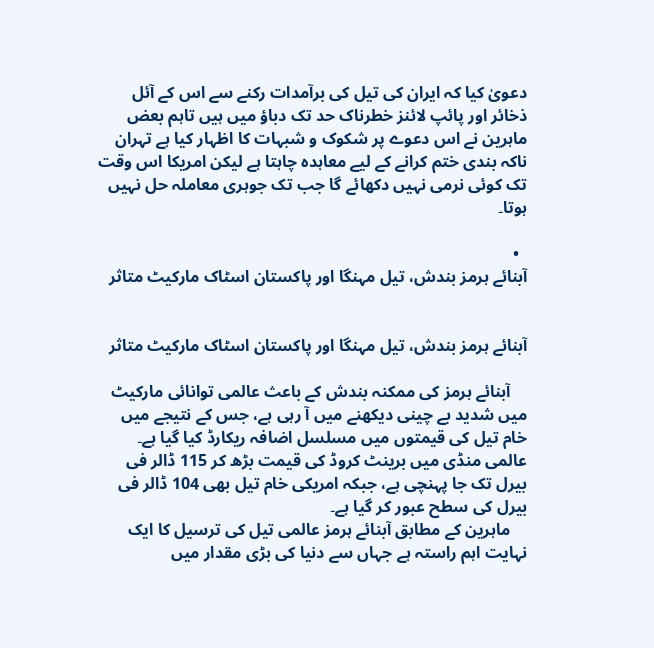دعویٰ کیا کہ ایران کی تیل کی برآمدات رکنے سے اس کے آئل ذخائر اور پائپ لائنز خطرناک حد تک دباؤ میں ہیں تاہم بعض ماہرین نے اس دعوے پر شکوک و شبہات کا اظہار کیا ہے تہران ناکہ بندی ختم کرانے کے لیے معاہدہ چاہتا ہے لیکن امریکا اس وقت تک کوئی نرمی نہیں دکھائے گا جب تک جوہری معاملہ حل نہیں ہوتا۔

  •
آبنائے ہرمز بندش، تیل مہنگا اور پاکستان اسٹاک مارکیٹ متاثر


آبنائے ہرمز بندش، تیل مہنگا اور پاکستان اسٹاک مارکیٹ متاثر

    آبنائے ہرمز کی ممکنہ بندش کے باعث عالمی توانائی مارکیٹ میں شدید بے چینی دیکھنے میں آ رہی ہے، جس کے نتیجے میں خام تیل کی قیمتوں میں مسلسل اضافہ ریکارڈ کیا گیا ہے۔ عالمی منڈی میں برینٹ کروڈ کی قیمت بڑھ کر 115 ڈالر فی بیرل تک جا پہنچی ہے، جبکہ امریکی خام تیل بھی 104 ڈالر فی بیرل کی سطح عبور کر گیا ہے۔
    ماہرین کے مطابق آبنائے ہرمز عالمی تیل کی ترسیل کا ایک نہایت اہم راستہ ہے جہاں سے دنیا کی بڑی مقدار میں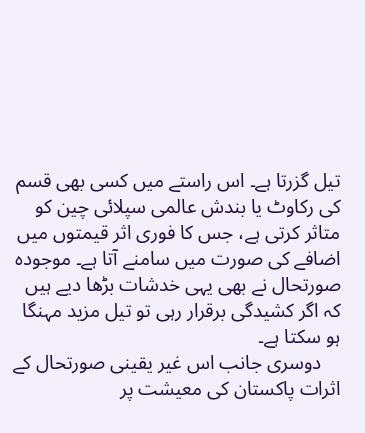تیل گزرتا ہے۔ اس راستے میں کسی بھی قسم کی رکاوٹ یا بندش عالمی سپلائی چین کو متاثر کرتی ہے، جس کا فوری اثر قیمتوں میں اضافے کی صورت میں سامنے آتا ہے۔ موجودہ صورتحال نے بھی یہی خدشات بڑھا دیے ہیں کہ اگر کشیدگی برقرار رہی تو تیل مزید مہنگا ہو سکتا ہے۔
    دوسری جانب اس غیر یقینی صورتحال کے اثرات پاکستان کی معیشت پر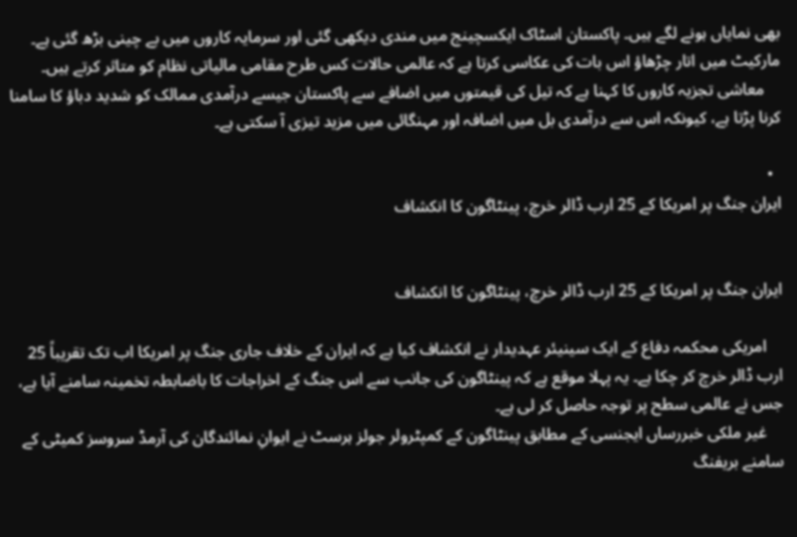بھی نمایاں ہونے لگے ہیں۔ پاکستان اسٹاک ایکسچینج میں مندی دیکھی گئی اور سرمایہ کاروں میں بے چینی بڑھ گئی ہے۔ مارکیٹ میں اتار چڑھاؤ اس بات کی عکاسی کرتا ہے کہ عالمی حالات کس طرح مقامی مالیاتی نظام کو متاثر کرتے ہیں۔
    معاشی تجزیہ کاروں کا کہنا ہے کہ تیل کی قیمتوں میں اضافے سے پاکستان جیسے درآمدی ممالک کو شدید دباؤ کا سامنا کرنا پڑتا ہے، کیونکہ اس سے درآمدی بل میں اضافہ اور مہنگائی میں مزید تیزی آ سکتی ہے۔

  •
ایران جنگ پر امریکا کے 25 ارب ڈالر خرچ، پینٹاگون کا انکشاف


ایران جنگ پر امریکا کے 25 ارب ڈالر خرچ، پینٹاگون کا انکشاف

    امریکی محکمہ دفاع کے ایک سینیئر عہدیدار نے انکشاف کیا ہے کہ ایران کے خلاف جاری جنگ پر امریکا اب تک تقریباً 25 ارب ڈالر خرچ کر چکا ہے۔ یہ پہلا موقع ہے کہ پینٹاگون کی جانب سے اس جنگ کے اخراجات کا باضابطہ تخمینہ سامنے آیا ہے، جس نے عالمی سطح پر توجہ حاصل کر لی ہے۔
    غیر ملکی خبررساں ایجنسی کے مطابق پینٹاگون کے کمپٹرولر جولز ہرسٹ نے ایوانِ نمائندگان کی آرمڈ سروسز کمیٹی کے سامنے بریفنگ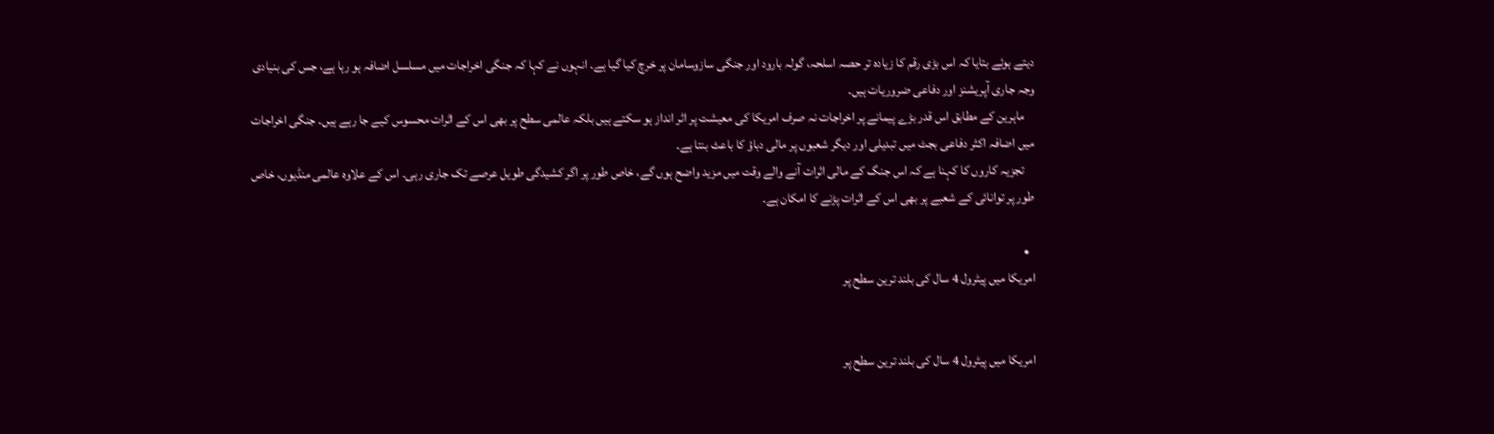دیتے ہوئے بتایا کہ اس بڑی رقم کا زیادہ تر حصہ اسلحہ، گولہ بارود اور جنگی سازوسامان پر خرچ کیا گیا ہے۔ انہوں نے کہا کہ جنگی اخراجات میں مسلسل اضافہ ہو رہا ہے، جس کی بنیادی وجہ جاری آپریشنز اور دفاعی ضروریات ہیں۔
    ماہرین کے مطابق اس قدر بڑے پیمانے پر اخراجات نہ صرف امریکا کی معیشت پر اثر انداز ہو سکتے ہیں بلکہ عالمی سطح پر بھی اس کے اثرات محسوس کیے جا رہے ہیں۔ جنگی اخراجات میں اضافہ اکثر دفاعی بجٹ میں تبدیلی اور دیگر شعبوں پر مالی دباؤ کا باعث بنتا ہے۔
    تجزیہ کاروں کا کہنا ہے کہ اس جنگ کے مالی اثرات آنے والے وقت میں مزید واضح ہوں گے، خاص طور پر اگر کشیدگی طویل عرصے تک جاری رہی۔ اس کے علاوہ عالمی منڈیوں، خاص طور پر توانائی کے شعبے پر بھی اس کے اثرات پڑنے کا امکان ہے۔

  •
امریکا میں پیٹرول 4 سال کی بلند ترین سطح پر


امریکا میں پیٹرول 4 سال کی بلند ترین سطح پر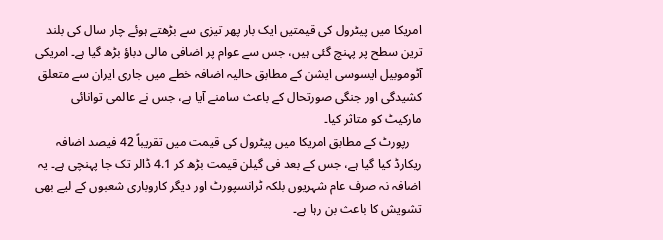امریکا میں پیٹرول کی قیمتیں ایک بار پھر تیزی سے بڑھتے ہوئے چار سال کی بلند ترین سطح پر پہنچ گئی ہیں، جس سے عوام پر اضافی مالی دباؤ بڑھ گیا ہے۔ امریکی آٹوموبیل ایسوسی ایشن کے مطابق حالیہ اضافہ خطے میں جاری ایران سے متعلق کشیدگی اور جنگی صورتحال کے باعث سامنے آیا ہے، جس نے عالمی توانائی مارکیٹ کو متاثر کیا۔
    رپورٹ کے مطابق امریکا میں پیٹرول کی قیمت میں تقریباً 42 فیصد اضافہ ریکارڈ کیا گیا ہے، جس کے بعد فی گیلن قیمت بڑھ کر 4.1 ڈالر تک جا پہنچی ہے۔ یہ اضافہ نہ صرف عام شہریوں بلکہ ٹرانسپورٹ اور دیگر کاروباری شعبوں کے لیے بھی تشویش کا باعث بن رہا ہے۔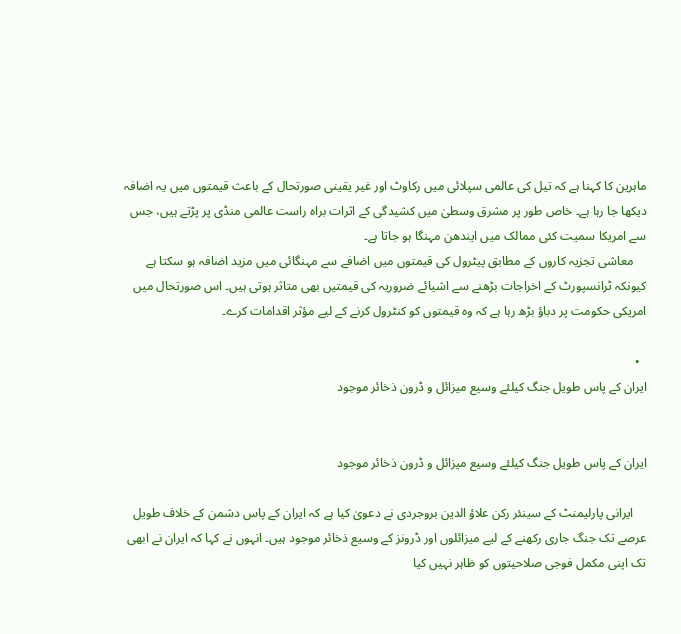ماہرین کا کہنا ہے کہ تیل کی عالمی سپلائی میں رکاوٹ اور غیر یقینی صورتحال کے باعث قیمتوں میں یہ اضافہ دیکھا جا رہا ہے۔ خاص طور پر مشرق وسطیٰ میں کشیدگی کے اثرات براہ راست عالمی منڈی پر پڑتے ہیں، جس سے امریکا سمیت کئی ممالک میں ایندھن مہنگا ہو جاتا ہے۔
    معاشی تجزیہ کاروں کے مطابق پیٹرول کی قیمتوں میں اضافے سے مہنگائی میں مزید اضافہ ہو سکتا ہے کیونکہ ٹرانسپورٹ کے اخراجات بڑھنے سے اشیائے ضروریہ کی قیمتیں بھی متاثر ہوتی ہیں۔ اس صورتحال میں امریکی حکومت پر دباؤ بڑھ رہا ہے کہ وہ قیمتوں کو کنٹرول کرنے کے لیے مؤثر اقدامات کرے۔

  •
ایران کے پاس طویل جنگ کیلئے وسیع میزائل و ڈرون ذخائر موجود


ایران کے پاس طویل جنگ کیلئے وسیع میزائل و ڈرون ذخائر موجود

    ایرانی پارلیمنٹ کے سینئر رکن علاؤ الدین بروجردی نے دعویٰ کیا ہے کہ ایران کے پاس دشمن کے خلاف طویل عرصے تک جنگ جاری رکھنے کے لیے میزائلوں اور ڈرونز کے وسیع ذخائر موجود ہیں۔ انہوں نے کہا کہ ایران نے ابھی تک اپنی مکمل فوجی صلاحیتوں کو ظاہر نہیں کیا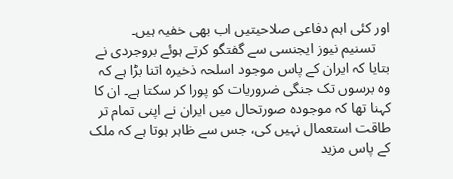اور کئی اہم دفاعی صلاحیتیں اب بھی خفیہ ہیں۔
    تسنیم نیوز ایجنسی سے گفتگو کرتے ہوئے بروجردی نے بتایا کہ ایران کے پاس موجود اسلحہ ذخیرہ اتنا بڑا ہے کہ وہ برسوں تک جنگی ضروریات کو پورا کر سکتا ہے۔ ان کا کہنا تھا کہ موجودہ صورتحال میں ایران نے اپنی تمام تر طاقت استعمال نہیں کی، جس سے ظاہر ہوتا ہے کہ ملک کے پاس مزید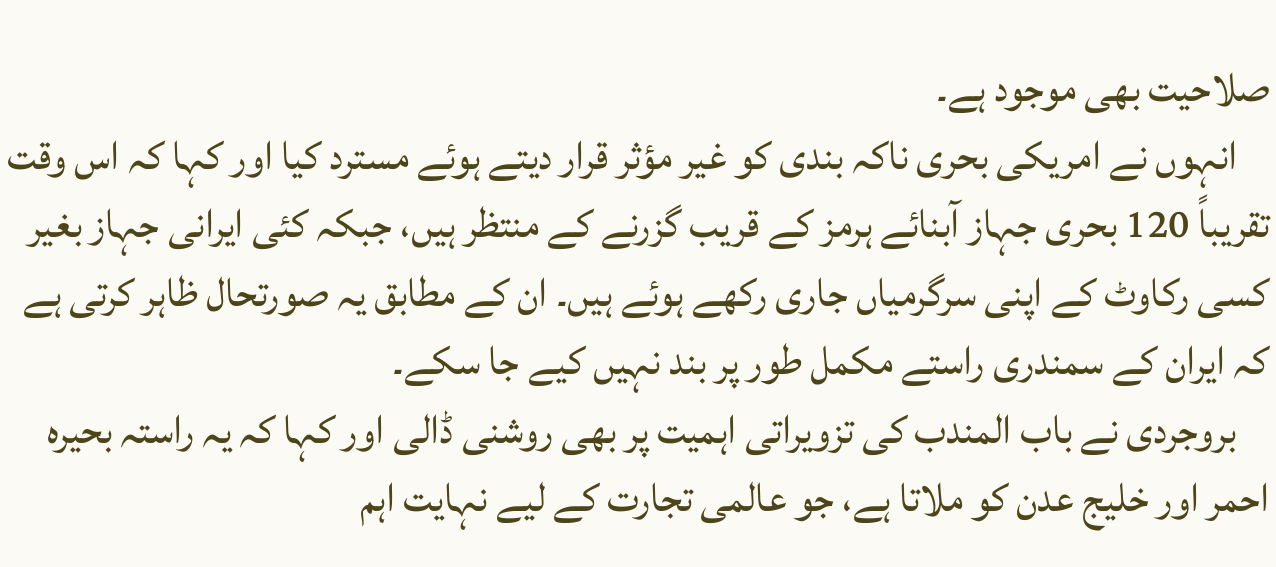صلاحیت بھی موجود ہے۔
    انہوں نے امریکی بحری ناکہ بندی کو غیر مؤثر قرار دیتے ہوئے مسترد کیا اور کہا کہ اس وقت تقریباً 120 بحری جہاز آبنائے ہرمز کے قریب گزرنے کے منتظر ہیں، جبکہ کئی ایرانی جہاز بغیر کسی رکاوٹ کے اپنی سرگرمیاں جاری رکھے ہوئے ہیں۔ ان کے مطابق یہ صورتحال ظاہر کرتی ہے کہ ایران کے سمندری راستے مکمل طور پر بند نہیں کیے جا سکے۔
    بروجردی نے باب المندب کی تزویراتی اہمیت پر بھی روشنی ڈالی اور کہا کہ یہ راستہ بحیرہ احمر اور خلیج عدن کو ملاتا ہے، جو عالمی تجارت کے لیے نہایت اہم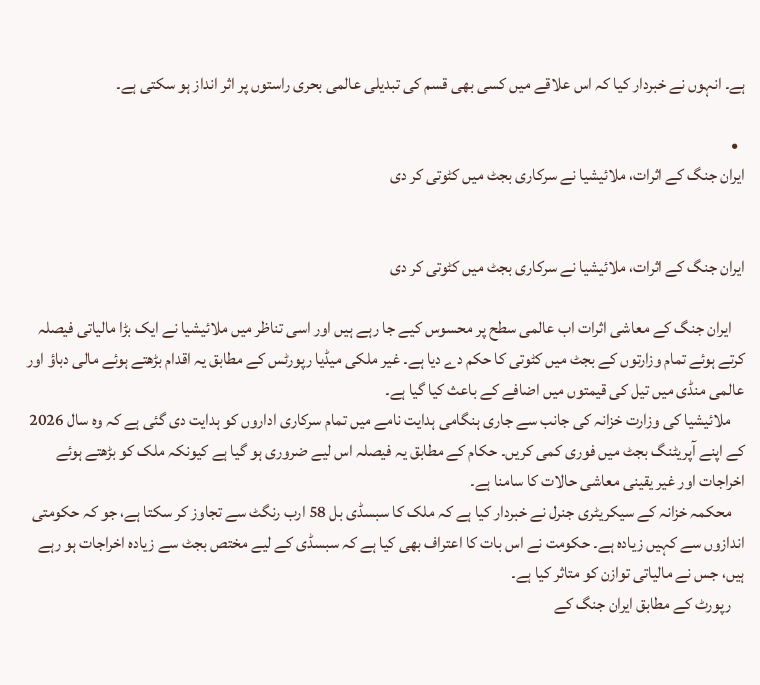ہے۔ انہوں نے خبردار کیا کہ اس علاقے میں کسی بھی قسم کی تبدیلی عالمی بحری راستوں پر اثر انداز ہو سکتی ہے۔

  •
ایران جنگ کے اثرات، ملائیشیا نے سرکاری بجٹ میں کٹوتی کر دی


ایران جنگ کے اثرات، ملائیشیا نے سرکاری بجٹ میں کٹوتی کر دی

    ایران جنگ کے معاشی اثرات اب عالمی سطح پر محسوس کیے جا رہے ہیں اور اسی تناظر میں ملائیشیا نے ایک بڑا مالیاتی فیصلہ کرتے ہوئے تمام وزارتوں کے بجٹ میں کٹوتی کا حکم دے دیا ہے۔ غیر ملکی میڈیا رپورٹس کے مطابق یہ اقدام بڑھتے ہوئے مالی دباؤ اور عالمی منڈی میں تیل کی قیمتوں میں اضافے کے باعث کیا گیا ہے۔
    ملائیشیا کی وزارت خزانہ کی جانب سے جاری ہنگامی ہدایت نامے میں تمام سرکاری اداروں کو ہدایت دی گئی ہے کہ وہ سال 2026 کے اپنے آپریٹنگ بجٹ میں فوری کمی کریں۔ حکام کے مطابق یہ فیصلہ اس لیے ضروری ہو گیا ہے کیونکہ ملک کو بڑھتے ہوئے اخراجات اور غیر یقینی معاشی حالات کا سامنا ہے۔
    محکمہ خزانہ کے سیکریٹری جنرل نے خبردار کیا ہے کہ ملک کا سبسڈی بل 58 ارب رنگٹ سے تجاوز کر سکتا ہے، جو کہ حکومتی اندازوں سے کہیں زیادہ ہے۔ حکومت نے اس بات کا اعتراف بھی کیا ہے کہ سبسڈی کے لیے مختص بجٹ سے زیادہ اخراجات ہو رہے ہیں، جس نے مالیاتی توازن کو متاثر کیا ہے۔
    رپورٹ کے مطابق ایران جنگ کے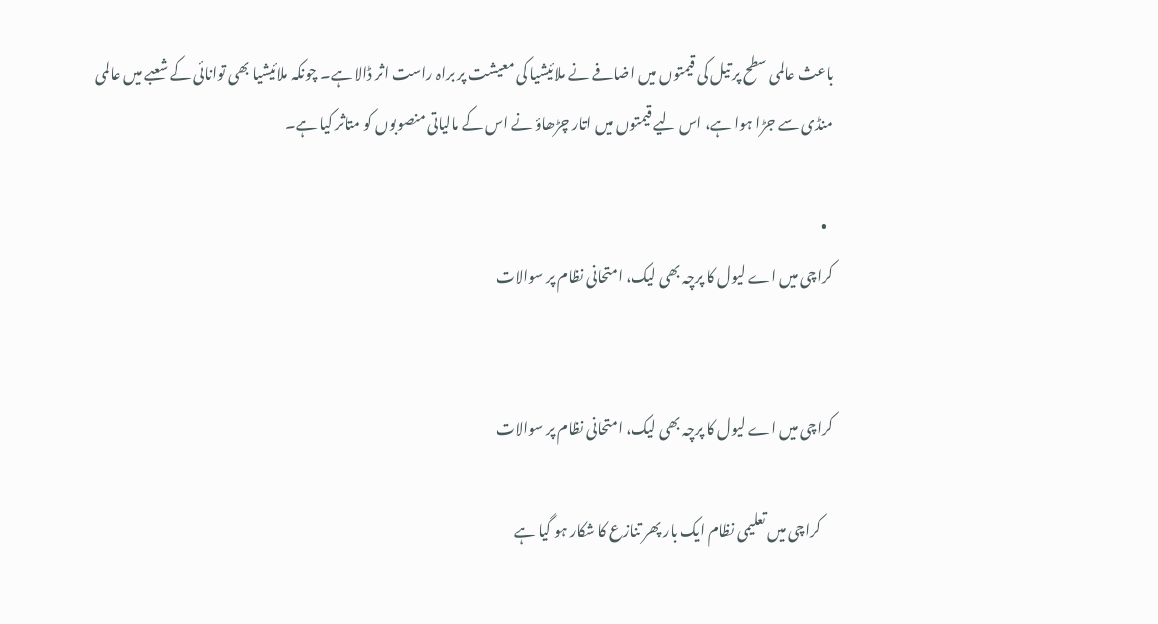باعث عالمی سطح پر تیل کی قیمتوں میں اضافے نے ملائیشیا کی معیشت پر براہ راست اثر ڈالا ہے۔ چونکہ ملائیشیا بھی توانائی کے شعبے میں عالمی منڈی سے جڑا ہوا ہے، اس لیے قیمتوں میں اتار چڑھاؤ نے اس کے مالیاتی منصوبوں کو متاثر کیا ہے۔

  •
کراچی میں اے لیول کا پرچہ بھی لیک، امتحانی نظام پر سوالات


کراچی میں اے لیول کا پرچہ بھی لیک، امتحانی نظام پر سوالات

    کراچی میں تعلیمی نظام ایک بار پھر تنازع کا شکار ہو گیا ہے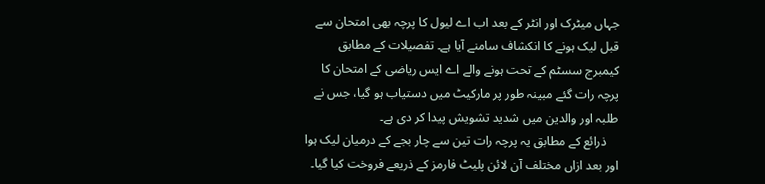جہاں میٹرک اور انٹر کے بعد اب اے لیول کا پرچہ بھی امتحان سے قبل لیک ہونے کا انکشاف سامنے آیا ہے۔ تفصیلات کے مطابق کیمبرج سسٹم کے تحت ہونے والے اے ایس ریاضی کے امتحان کا پرچہ رات گئے مبینہ طور پر مارکیٹ میں دستیاب ہو گیا، جس نے طلبہ اور والدین میں شدید تشویش پیدا کر دی ہے۔
    ذرائع کے مطابق یہ پرچہ رات تین سے چار بجے کے درمیان لیک ہوا اور بعد ازاں مختلف آن لائن پلیٹ فارمز کے ذریعے فروخت کیا گیا۔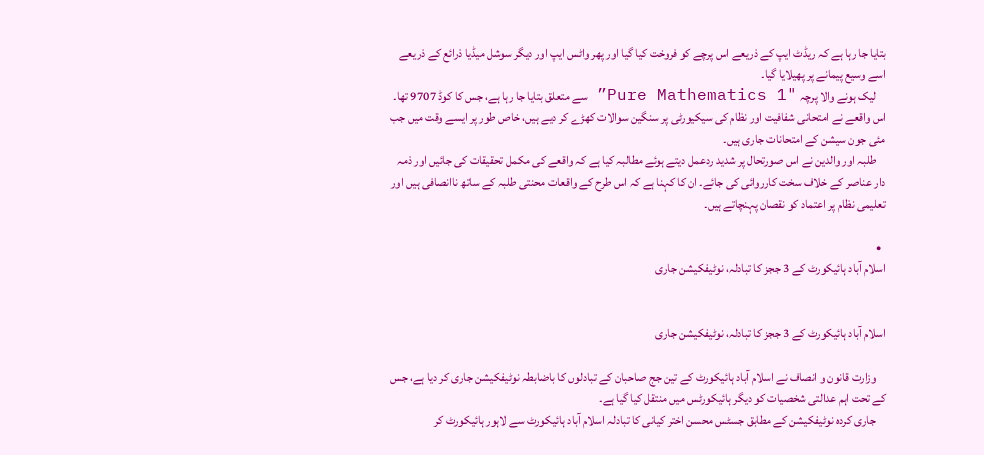بتایا جا رہا ہے کہ ریڈٹ ایپ کے ذریعے اس پرچے کو فروخت کیا گیا اور پھر واٹس ایپ اور دیگر سوشل میڈیا ذرائع کے ذریعے اسے وسیع پیمانے پر پھیلایا گیا۔
    لیک ہونے والا پرچہ "Pure Mathematics 1” سے متعلق بتایا جا رہا ہے، جس کا کوڈ 9707 تھا۔ اس واقعے نے امتحانی شفافیت اور نظام کی سیکیورٹی پر سنگین سوالات کھڑے کر دیے ہیں، خاص طور پر ایسے وقت میں جب مئی جون سیشن کے امتحانات جاری ہیں۔
    طلبہ اور والدین نے اس صورتحال پر شدید ردعمل دیتے ہوئے مطالبہ کیا ہے کہ واقعے کی مکمل تحقیقات کی جائیں اور ذمہ دار عناصر کے خلاف سخت کارروائی کی جائے۔ ان کا کہنا ہے کہ اس طرح کے واقعات محنتی طلبہ کے ساتھ ناانصافی ہیں اور تعلیمی نظام پر اعتماد کو نقصان پہنچاتے ہیں۔

  •
اسلام آباد ہائیکورٹ کے 3 ججز کا تبادلہ، نوٹیفکیشن جاری


اسلام آباد ہائیکورٹ کے 3 ججز کا تبادلہ، نوٹیفکیشن جاری

    وزارت قانون و انصاف نے اسلام آباد ہائیکورٹ کے تین جج صاحبان کے تبادلوں کا باضابطہ نوٹیفکیشن جاری کر دیا ہے، جس کے تحت اہم عدالتی شخصیات کو دیگر ہائیکورٹس میں منتقل کیا گیا ہے۔
    جاری کردہ نوٹیفکیشن کے مطابق جسٹس محسن اختر کیانی کا تبادلہ اسلام آباد ہائیکورٹ سے لاہور ہائیکورٹ کر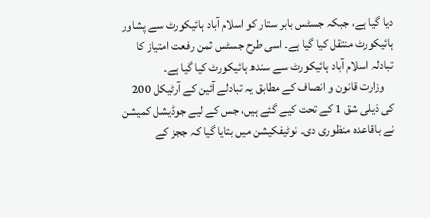دیا گیا ہے، جبکہ جسٹس بابر ستار کو اسلام آباد ہائیکورٹ سے پشاور ہائیکورٹ منتقل کیا گیا ہے۔ اسی طرح جسٹس ثمن رفعت امتیاز کا تبادلہ اسلام آباد ہائیکورٹ سے سندھ ہائیکورٹ کیا گیا ہے۔
    وزارت قانون و انصاف کے مطابق یہ تبادلے آئین کے آرٹیکل 200 کی ذیلی شق 1 کے تحت کیے گئے ہیں، جس کے لیے جوڈیشل کمیشن نے باقاعدہ منظوری دی۔ نوٹیفکیشن میں بتایا گیا کہ ججز کے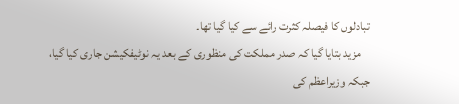تبادلوں کا فیصلہ کثرت رائے سے کیا گیا تھا۔
    مزید بتایا گیا کہ صدر مملکت کی منظوری کے بعد یہ نوٹیفکیشن جاری کیا گیا، جبکہ وزیراعظم کی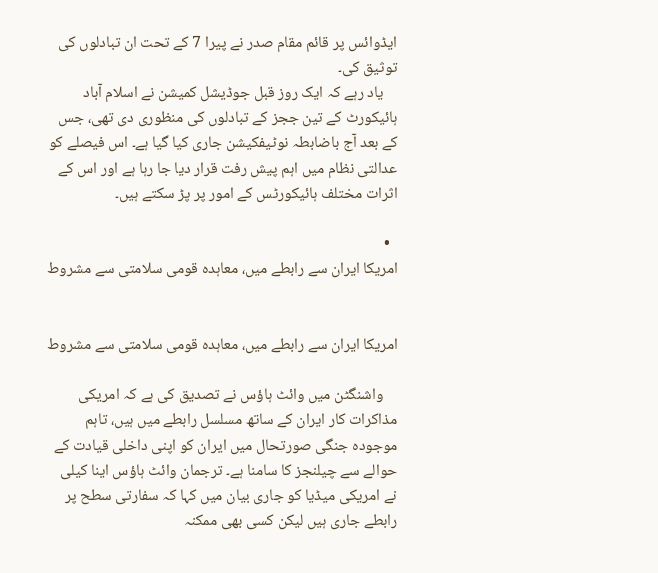ایڈوائس پر قائم مقام صدر نے پیرا 7 کے تحت ان تبادلوں کی توثیق کی۔
    یاد رہے کہ ایک روز قبل جوڈیشل کمیشن نے اسلام آباد ہائیکورٹ کے تین ججز کے تبادلوں کی منظوری دی تھی، جس کے بعد آج باضابطہ نوٹیفکیشن جاری کیا گیا ہے۔ اس فیصلے کو عدالتی نظام میں اہم پیش رفت قرار دیا جا رہا ہے اور اس کے اثرات مختلف ہائیکورٹس کے امور پر پڑ سکتے ہیں۔

  •
امریکا ایران سے رابطے میں، معاہدہ قومی سلامتی سے مشروط


امریکا ایران سے رابطے میں، معاہدہ قومی سلامتی سے مشروط

    واشنگٹن میں وائٹ ہاؤس نے تصدیق کی ہے کہ امریکی مذاکرات کار ایران کے ساتھ مسلسل رابطے میں ہیں، تاہم موجودہ جنگی صورتحال میں ایران کو اپنی داخلی قیادت کے حوالے سے چیلنجز کا سامنا ہے۔ ترجمان وائٹ ہاؤس اینا کیلی نے امریکی میڈیا کو جاری بیان میں کہا کہ سفارتی سطح پر رابطے جاری ہیں لیکن کسی بھی ممکنہ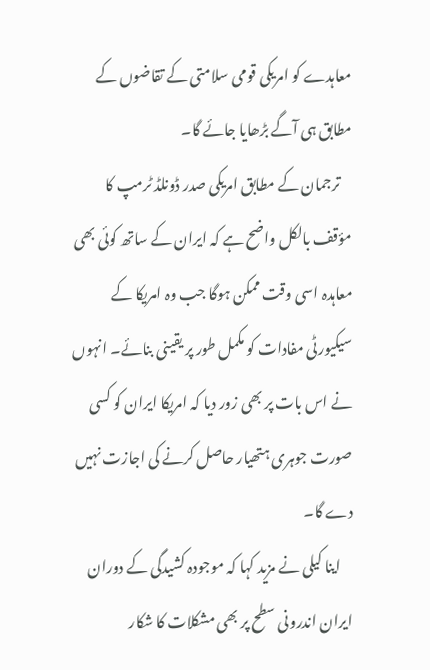معاہدے کو امریکی قومی سلامتی کے تقاضوں کے مطابق ہی آگے بڑھایا جائے گا۔
    ترجمان کے مطابق امریکی صدر ڈونلڈ ٹرمپ کا مؤقف بالکل واضح ہے کہ ایران کے ساتھ کوئی بھی معاہدہ اسی وقت ممکن ہوگا جب وہ امریکا کے سیکیورٹی مفادات کو مکمل طور پر یقینی بنائے۔ انہوں نے اس بات پر بھی زور دیا کہ امریکا ایران کو کسی صورت جوہری ہتھیار حاصل کرنے کی اجازت نہیں دے گا۔
    اینا کیلی نے مزید کہا کہ موجودہ کشیدگی کے دوران ایران اندرونی سطح پر بھی مشکلات کا شکار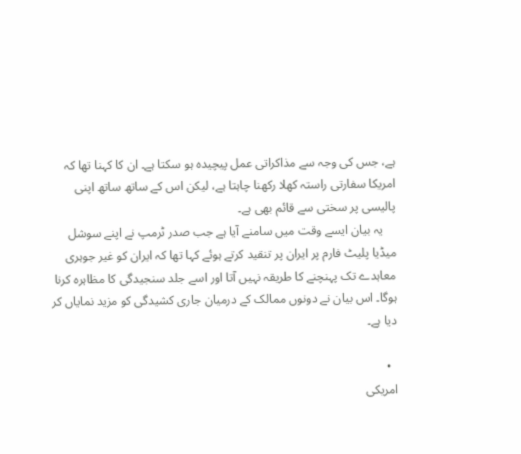ہے، جس کی وجہ سے مذاکراتی عمل پیچیدہ ہو سکتا ہے۔ ان کا کہنا تھا کہ امریکا سفارتی راستہ کھلا رکھنا چاہتا ہے، لیکن اس کے ساتھ ساتھ اپنی پالیسی پر سختی سے قائم بھی ہے۔
    یہ بیان ایسے وقت میں سامنے آیا ہے جب صدر ٹرمپ نے اپنے سوشل میڈیا پلیٹ فارم پر ایران پر تنقید کرتے ہوئے کہا تھا کہ ایران کو غیر جوہری معاہدے تک پہنچنے کا طریقہ نہیں آتا اور اسے جلد سنجیدگی کا مظاہرہ کرنا ہوگا۔ اس بیان نے دونوں ممالک کے درمیان جاری کشیدگی کو مزید نمایاں کر دیا ہے۔

  •
امریکی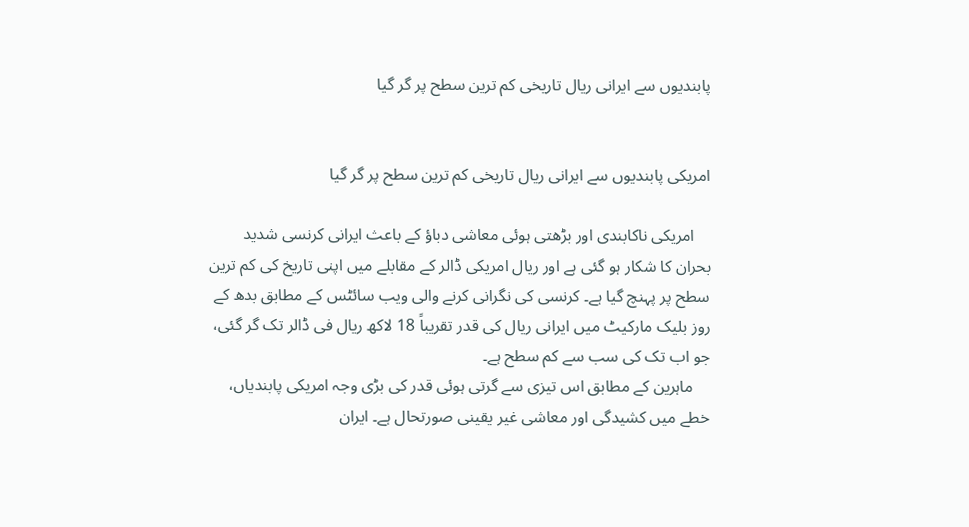پابندیوں سے ایرانی ریال تاریخی کم ترین سطح پر گر گیا


امریکی پابندیوں سے ایرانی ریال تاریخی کم ترین سطح پر گر گیا

    امریکی ناکابندی اور بڑھتی ہوئی معاشی دباؤ کے باعث ایرانی کرنسی شدید بحران کا شکار ہو گئی ہے اور ریال امریکی ڈالر کے مقابلے میں اپنی تاریخ کی کم ترین سطح پر پہنچ گیا ہے۔ کرنسی کی نگرانی کرنے والی ویب سائٹس کے مطابق بدھ کے روز بلیک مارکیٹ میں ایرانی ریال کی قدر تقریباً 18 لاکھ ریال فی ڈالر تک گر گئی، جو اب تک کی سب سے کم سطح ہے۔
    ماہرین کے مطابق اس تیزی سے گرتی ہوئی قدر کی بڑی وجہ امریکی پابندیاں، خطے میں کشیدگی اور معاشی غیر یقینی صورتحال ہے۔ ایران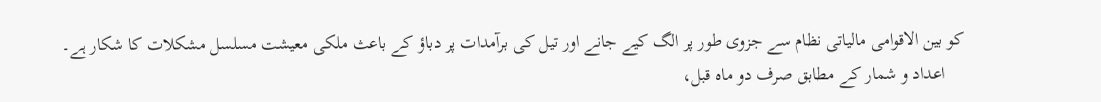کو بین الاقوامی مالیاتی نظام سے جزوی طور پر الگ کیے جانے اور تیل کی برآمدات پر دباؤ کے باعث ملکی معیشت مسلسل مشکلات کا شکار ہے۔
    اعداد و شمار کے مطابق صرف دو ماہ قبل،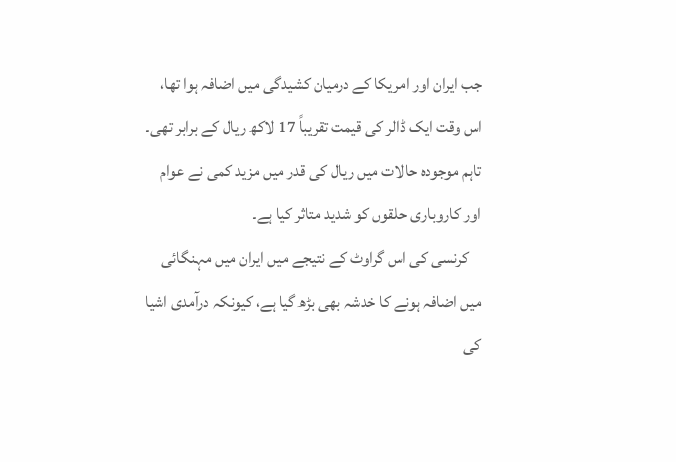جب ایران اور امریکا کے درمیان کشیدگی میں اضافہ ہوا تھا، اس وقت ایک ڈالر کی قیمت تقریباً 17 لاکھ ریال کے برابر تھی۔ تاہم موجودہ حالات میں ریال کی قدر میں مزید کمی نے عوام اور کاروباری حلقوں کو شدید متاثر کیا ہے۔
    کرنسی کی اس گراوٹ کے نتیجے میں ایران میں مہنگائی میں اضافہ ہونے کا خدشہ بھی بڑھ گیا ہے، کیونکہ درآمدی اشیا کی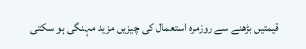قیمتیں بڑھنے سے روزمرہ استعمال کی چیزیں مزید مہنگی ہو سکتی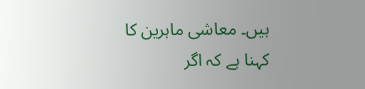ہیں۔ معاشی ماہرین کا کہنا ہے کہ اگر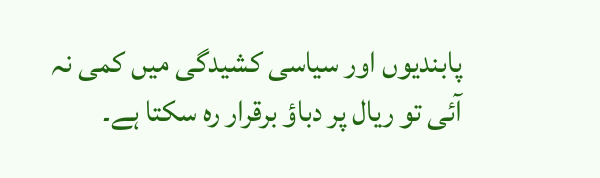پابندیوں اور سیاسی کشیدگی میں کمی نہ آئی تو ریال پر دباؤ برقرار رہ سکتا ہے۔